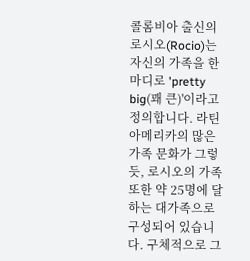콜롬비아 출신의 로시오(Rocio)는 자신의 가족을 한마디로 'pretty big(꽤 큰)'이라고 정의합니다. 라틴 아메리카의 많은 가족 문화가 그렇듯, 로시오의 가족 또한 약 25명에 달하는 대가족으로 구성되어 있습니다. 구체적으로 그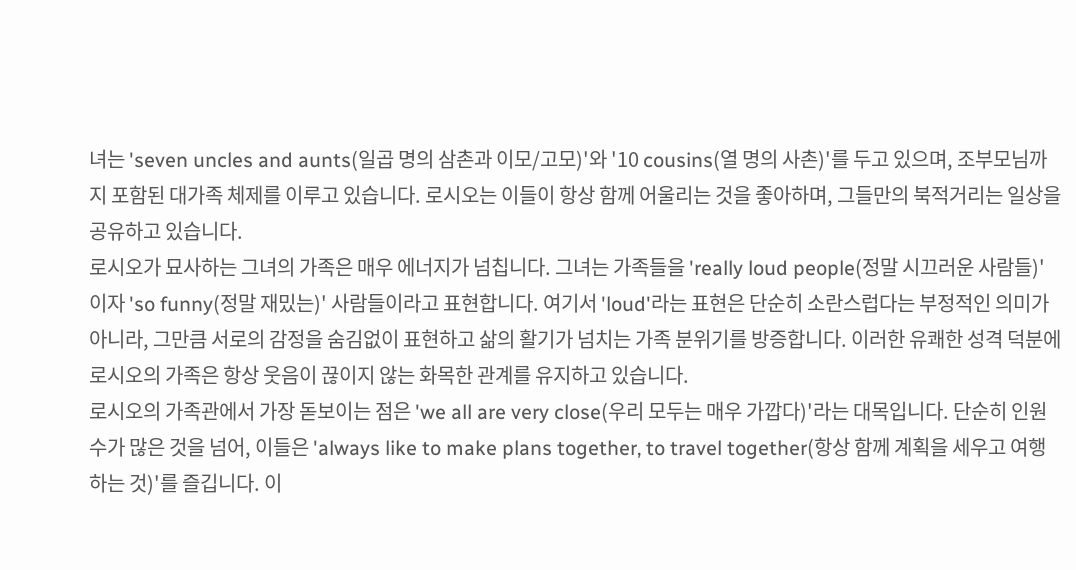녀는 'seven uncles and aunts(일곱 명의 삼촌과 이모/고모)'와 '10 cousins(열 명의 사촌)'를 두고 있으며, 조부모님까지 포함된 대가족 체제를 이루고 있습니다. 로시오는 이들이 항상 함께 어울리는 것을 좋아하며, 그들만의 북적거리는 일상을 공유하고 있습니다.
로시오가 묘사하는 그녀의 가족은 매우 에너지가 넘칩니다. 그녀는 가족들을 'really loud people(정말 시끄러운 사람들)'이자 'so funny(정말 재밌는)' 사람들이라고 표현합니다. 여기서 'loud'라는 표현은 단순히 소란스럽다는 부정적인 의미가 아니라, 그만큼 서로의 감정을 숨김없이 표현하고 삶의 활기가 넘치는 가족 분위기를 방증합니다. 이러한 유쾌한 성격 덕분에 로시오의 가족은 항상 웃음이 끊이지 않는 화목한 관계를 유지하고 있습니다.
로시오의 가족관에서 가장 돋보이는 점은 'we all are very close(우리 모두는 매우 가깝다)'라는 대목입니다. 단순히 인원수가 많은 것을 넘어, 이들은 'always like to make plans together, to travel together(항상 함께 계획을 세우고 여행하는 것)'를 즐깁니다. 이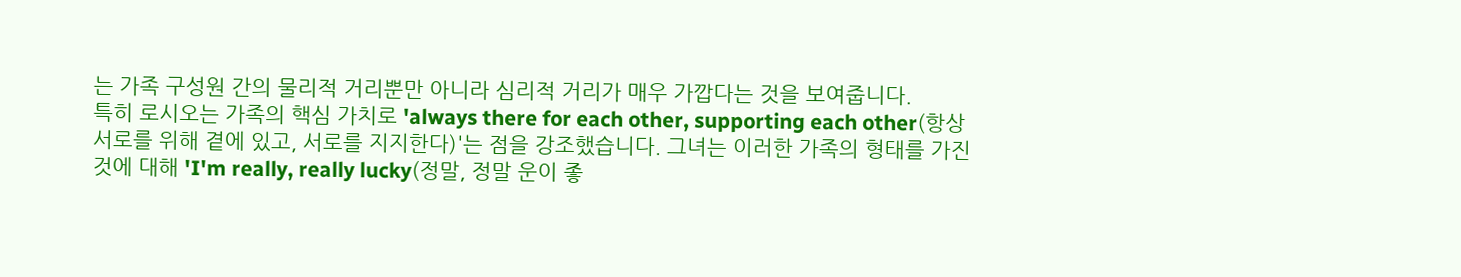는 가족 구성원 간의 물리적 거리뿐만 아니라 심리적 거리가 매우 가깝다는 것을 보여줍니다.
특히 로시오는 가족의 핵심 가치로 'always there for each other, supporting each other(항상 서로를 위해 곁에 있고, 서로를 지지한다)'는 점을 강조했습니다. 그녀는 이러한 가족의 형태를 가진 것에 대해 'I'm really, really lucky(정말, 정말 운이 좋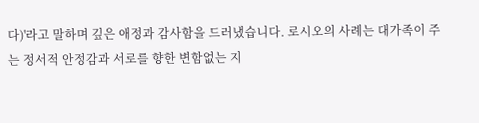다)'라고 말하며 깊은 애정과 감사함을 드러냈습니다. 로시오의 사례는 대가족이 주는 정서적 안정감과 서로를 향한 변함없는 지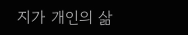지가 개인의 삶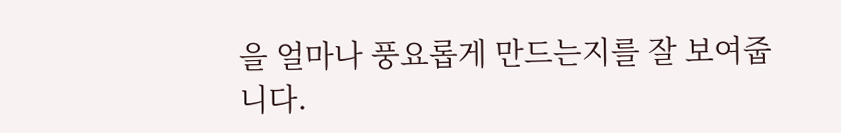을 얼마나 풍요롭게 만드는지를 잘 보여줍니다.